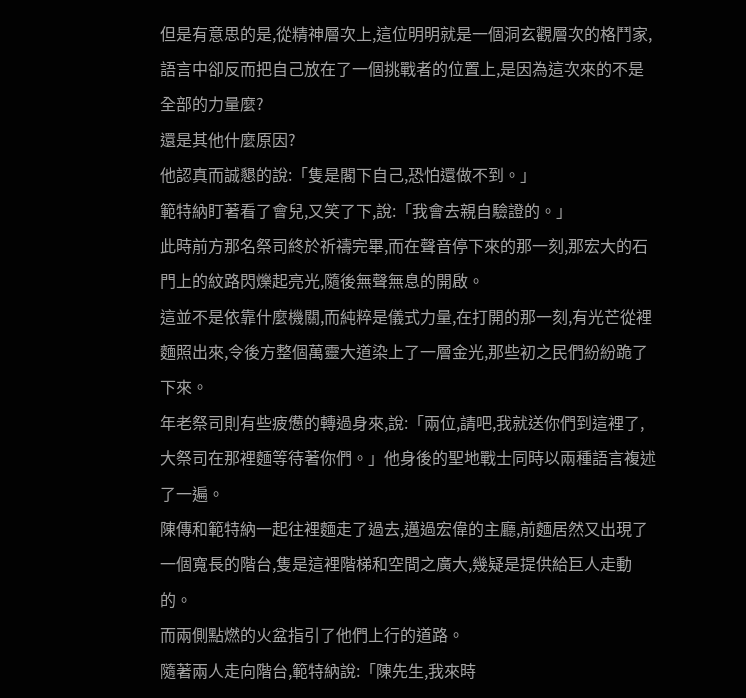但是有意思的是,從精神層次上,這位明明就是一個洞玄觀層次的格鬥家,語言中卻反而把自己放在了一個挑戰者的位置上,是因為這次來的不是全部的力量麼?
還是其他什麼原因?
他認真而誠懇的說:「隻是閣下自己,恐怕還做不到。」
範特納盯著看了會兒,又笑了下,說:「我會去親自驗證的。」
此時前方那名祭司終於祈禱完畢,而在聲音停下來的那一刻,那宏大的石門上的紋路閃爍起亮光,隨後無聲無息的開啟。
這並不是依靠什麼機關,而純粹是儀式力量,在打開的那一刻,有光芒從裡麵照出來,令後方整個萬靈大道染上了一層金光,那些初之民們紛紛跪了下來。
年老祭司則有些疲憊的轉過身來,說:「兩位,請吧,我就送你們到這裡了,大祭司在那裡麵等待著你們。」他身後的聖地戰士同時以兩種語言複述了一遍。
陳傳和範特納一起往裡麵走了過去,邁過宏偉的主廳,前麵居然又出現了一個寬長的階台,隻是這裡階梯和空間之廣大,幾疑是提供給巨人走動的。
而兩側點燃的火盆指引了他們上行的道路。
隨著兩人走向階台,範特納說:「陳先生,我來時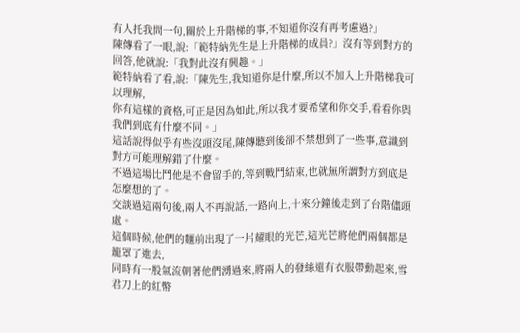有人托我問一句,關於上升階梯的事,不知道你沒有再考慮過?」
陳傳看了一眼,說:「範特納先生是上升階梯的成員?」沒有等到對方的回答,他就說:「我對此沒有興趣。」
範特納看了看,說:「陳先生,我知道你是什麼,所以不加入上升階梯我可以理解,
你有這樣的資格,可正是因為如此,所以我才要希望和你交手,看看你與我們到底有什麼不同。」
這話說得似乎有些沒頭沒尾,陳傳聽到後卻不禁想到了一些事,意識到對方可能理解錯了什麼。
不過這場比鬥他是不會留手的,等到戰鬥結束,也就無所謂對方到底是怎麼想的了。
交談過這兩句後,兩人不再說話,一路向上,十來分鐘後走到了台階儘頭處。
這個時候,他們的麵前出現了一片耀眼的光芒,這光芒將他們兩個都是籠罩了進去,
同時有一股氣流朝著他們湧過來,將兩人的發絲還有衣服帶動起來,雪君刀上的紅幣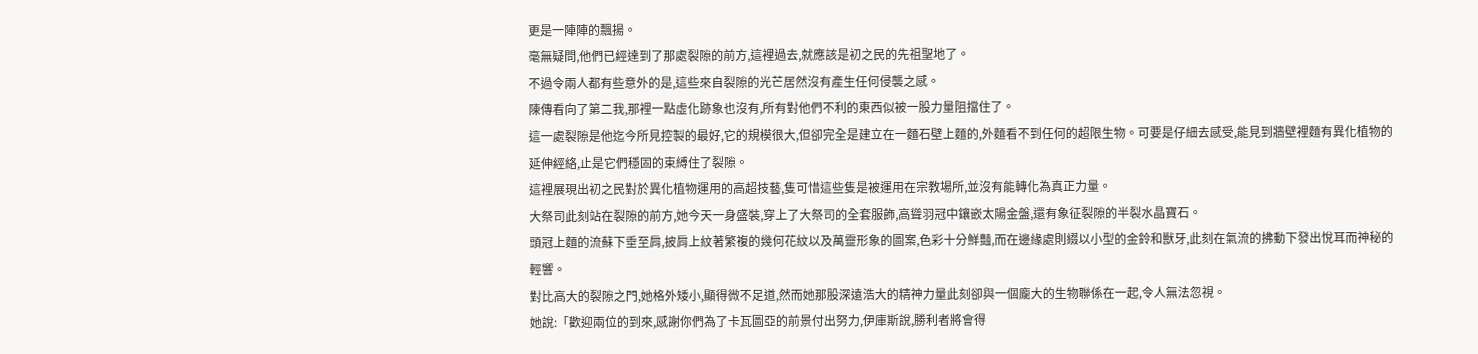更是一陣陣的飄揚。
毫無疑問,他們已經達到了那處裂隙的前方,這裡過去,就應該是初之民的先祖聖地了。
不過令兩人都有些意外的是,這些來自裂隙的光芒居然沒有產生任何侵襲之感。
陳傳看向了第二我,那裡一點虛化跡象也沒有,所有對他們不利的東西似被一股力量阻擋住了。
這一處裂隙是他迄今所見控製的最好,它的規模很大,但卻完全是建立在一麵石壁上麵的,外麵看不到任何的超限生物。可要是仔細去感受,能見到牆壁裡麵有異化植物的延伸經絡,止是它們穩固的束縛住了裂隙。
這裡展現出初之民對於異化植物運用的高超技藝,隻可惜這些隻是被運用在宗教場所,並沒有能轉化為真正力量。
大祭司此刻站在裂隙的前方,她今天一身盛裝,穿上了大祭司的全套服飾,高聳羽冠中鑲嵌太陽金盤,還有象征裂隙的半裂水晶寶石。
頭冠上麵的流蘇下垂至肩,披肩上紋著繁複的幾何花紋以及萬靈形象的圖案,色彩十分鮮豔,而在邊緣處則綴以小型的金鈴和獸牙,此刻在氣流的拂動下發出悅耳而神秘的輕響。
對比高大的裂隙之門,她格外矮小,顯得微不足道,然而她那股深遠浩大的精神力量此刻卻與一個龐大的生物聯係在一起,令人無法忽視。
她說:「歡迎兩位的到來,感謝你們為了卡瓦圖亞的前景付出努力,伊庫斯說,勝利者將會得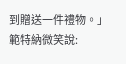到贈送一件禮物。」
範特納微笑說: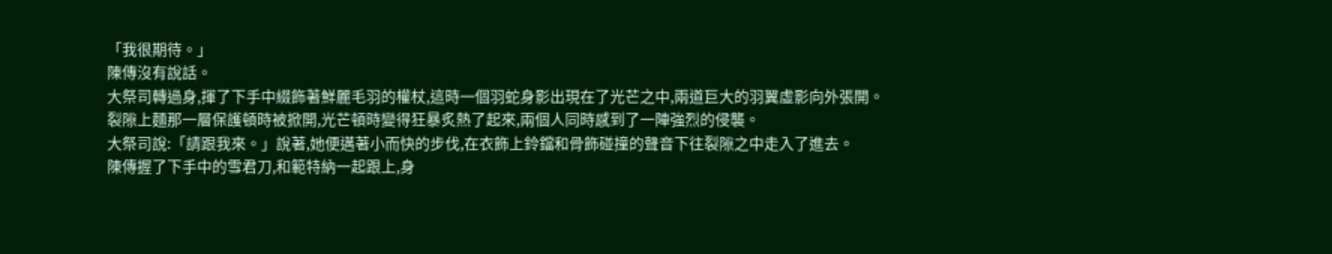「我很期待。」
陳傳沒有說話。
大祭司轉過身,揮了下手中綴飾著鮮麗毛羽的權杖,這時一個羽蛇身影出現在了光芒之中,兩道巨大的羽翼虛影向外張開。
裂隙上麵那一層保護頓時被掀開,光芒頓時變得狂暴炙熱了起來,兩個人同時感到了一陣強烈的侵襲。
大祭司說:「請跟我來。」說著,她便邁著小而快的步伐,在衣飾上鈴鐺和骨飾碰撞的聲音下往裂隙之中走入了進去。
陳傳握了下手中的雪君刀,和範特納一起跟上,身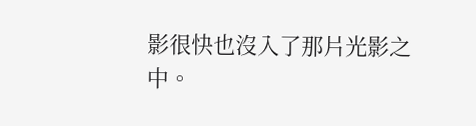影很快也沒入了那片光影之中。